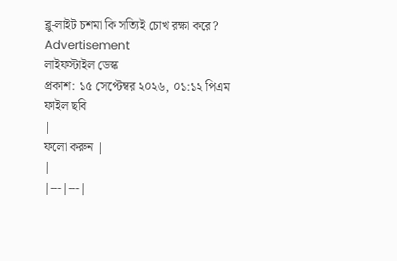ব্লু-লাইট চশমা কি সত্যিই চোখ রক্ষা করে?
Advertisement
লাইফস্টাইল ডেস্ক
প্রকাশ: ১৫ সেপ্টেম্বর ২০২৬, ০১:১২ পিএম
ফাইল ছবি
|
ফলো করুন |
|
|---|---|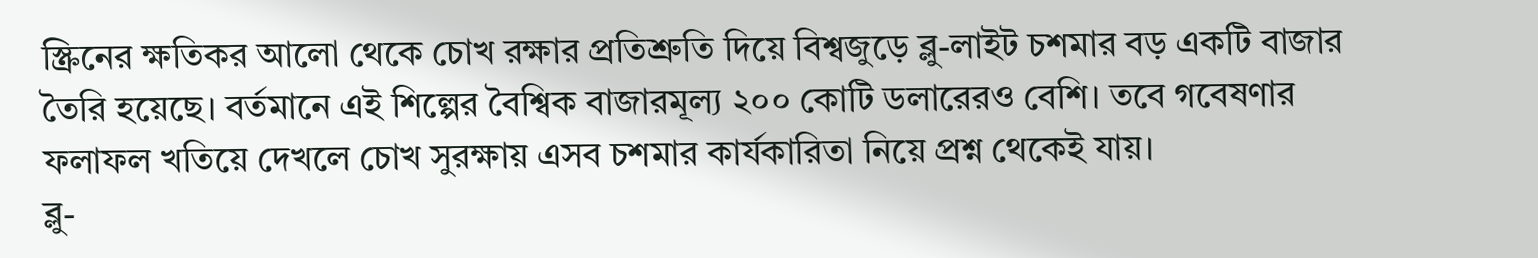স্ক্রিনের ক্ষতিকর আলো থেকে চোখ রক্ষার প্রতিশ্রুতি দিয়ে বিশ্বজুড়ে ব্লু-লাইট চশমার বড় একটি বাজার তৈরি হয়েছে। বর্তমানে এই শিল্পের বৈশ্বিক বাজারমূল্য ২০০ কোটি ডলারেরও বেশি। তবে গবেষণার ফলাফল খতিয়ে দেখলে চোখ সুরক্ষায় এসব চশমার কার্যকারিতা নিয়ে প্রশ্ন থেকেই যায়।
ব্লু-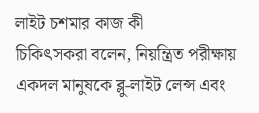লাইট চশমার কাজ কী
চিকিৎসকরা বলেন, নিয়ন্ত্রিত পরীক্ষায় একদল মানুষকে ব্লু-লাইট লেন্স এবং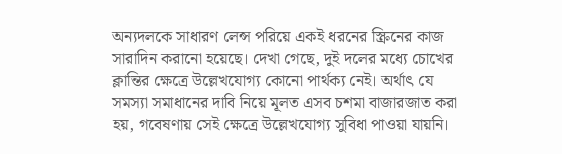অন্যদলকে সাধারণ লেন্স পরিয়ে একই ধরনের স্ক্রিনের কাজ সারাদিন করানো হয়েছে। দেখা গেছে, দুই দলের মধ্যে চোখের ক্লান্তির ক্ষেত্রে উল্লেখযোগ্য কোনো পার্থক্য নেই। অর্থাৎ যে সমস্যা সমাধানের দাবি নিয়ে মূলত এসব চশমা বাজারজাত করা হয়, গবেষণায় সেই ক্ষেত্রে উল্লেখযোগ্য সুবিধা পাওয়া যায়নি।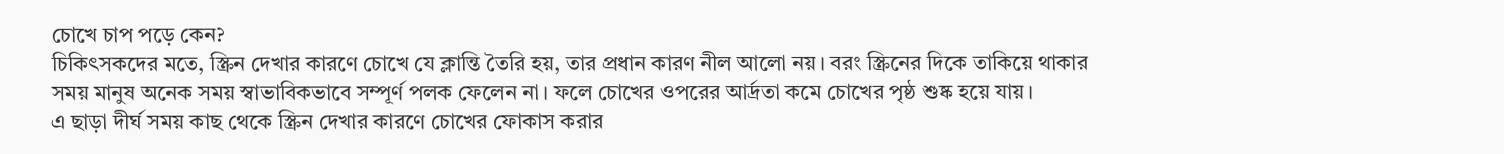চোখে চাপ পড়ে কেন?
চিকিৎসকদের মতে, স্ক্রিন দেখার কারণে চোখে যে ক্লান্তি তৈরি হয়, তার প্রধান কারণ নীল আলো নয়। বরং স্ক্রিনের দিকে তাকিয়ে থাকার সময় মানুষ অনেক সময় স্বাভাবিকভাবে সম্পূর্ণ পলক ফেলেন না। ফলে চোখের ওপরের আর্দ্রতা কমে চোখের পৃষ্ঠ শুষ্ক হয়ে যায়।
এ ছাড়া দীর্ঘ সময় কাছ থেকে স্ক্রিন দেখার কারণে চোখের ফোকাস করার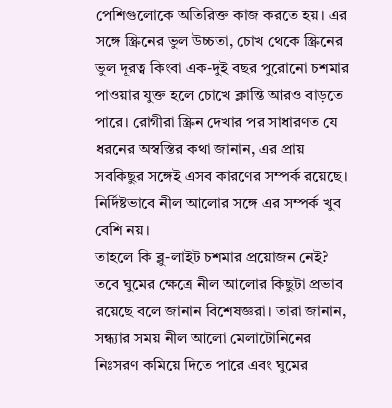পেশিগুলোকে অতিরিক্ত কাজ করতে হয়। এর সঙ্গে স্ক্রিনের ভুল উচ্চতা, চোখ থেকে স্ক্রিনের ভুল দূরত্ব কিংবা এক-দুই বছর পুরোনো চশমার পাওয়ার যুক্ত হলে চোখে ক্লান্তি আরও বাড়তে পারে। রোগীরা স্ক্রিন দেখার পর সাধারণত যে ধরনের অস্বস্তির কথা জানান, এর প্রায় সবকিছুর সঙ্গেই এসব কারণের সম্পর্ক রয়েছে। নির্দিষ্টভাবে নীল আলোর সঙ্গে এর সম্পর্ক খুব বেশি নয়।
তাহলে কি ব্লু-লাইট চশমার প্রয়োজন নেই?
তবে ঘুমের ক্ষেত্রে নীল আলোর কিছুটা প্রভাব রয়েছে বলে জানান বিশেষজ্ঞরা। তারা জানান, সন্ধ্যার সময় নীল আলো মেলাটোনিনের নিঃসরণ কমিয়ে দিতে পারে এবং ঘুমের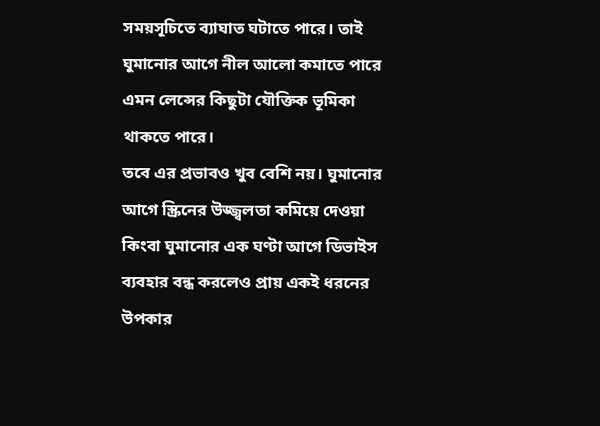সময়সূচিতে ব্যাঘাত ঘটাতে পারে। তাই ঘুমানোর আগে নীল আলো কমাতে পারে এমন লেন্সের কিছুটা যৌক্তিক ভূমিকা থাকতে পারে।
তবে এর প্রভাবও খুব বেশি নয়। ঘুমানোর আগে স্ক্রিনের উজ্জ্বলতা কমিয়ে দেওয়া কিংবা ঘুমানোর এক ঘণ্টা আগে ডিভাইস ব্যবহার বন্ধ করলেও প্রায় একই ধরনের উপকার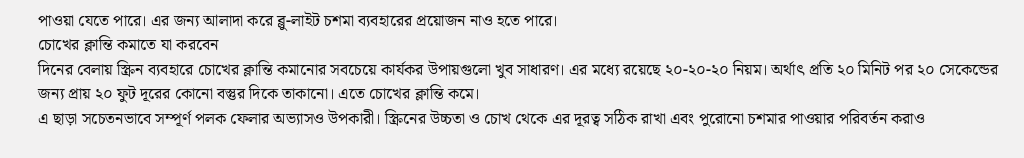পাওয়া যেতে পারে। এর জন্য আলাদা করে ব্লু-লাইট চশমা ব্যবহারের প্রয়োজন নাও হতে পারে।
চোখের ক্লান্তি কমাতে যা করবেন
দিনের বেলায় স্ক্রিন ব্যবহারে চোখের ক্লান্তি কমানোর সবচেয়ে কার্যকর উপায়গুলো খুব সাধারণ। এর মধ্যে রয়েছে ২০-২০-২০ নিয়ম। অর্থাৎ প্রতি ২০ মিনিট পর ২০ সেকেন্ডের জন্য প্রায় ২০ ফুট দূরের কোনো বস্তুর দিকে তাকানো। এতে চোখের ক্লান্তি কমে।
এ ছাড়া সচেতনভাবে সম্পূর্ণ পলক ফেলার অভ্যাসও উপকারী। স্ক্রিনের উচ্চতা ও চোখ থেকে এর দূরত্ব সঠিক রাখা এবং পুরোনো চশমার পাওয়ার পরিবর্তন করাও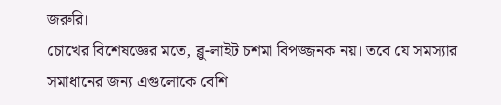জরুরি।
চোখের বিশেষজ্ঞের মতে, ব্লু-লাইট চশমা বিপজ্জনক নয়। তবে যে সমস্যার সমাধানের জন্য এগুলোকে বেশি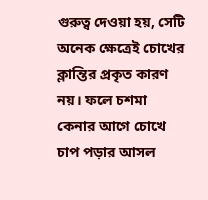গুরুত্ব দেওয়া হয়, সেটি অনেক ক্ষেত্রেই চোখের ক্লান্তির প্রকৃত কারণ নয়। ফলে চশমা কেনার আগে চোখে চাপ পড়ার আসল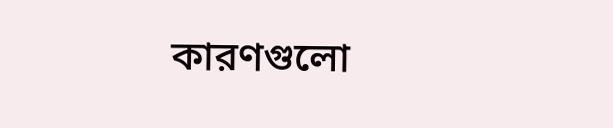কারণগুলো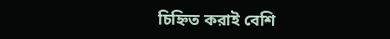চিহ্নিত করাই বেশি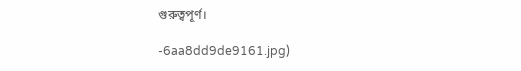গুরুত্বপূর্ণ।

-6aa8dd9de9161.jpg)